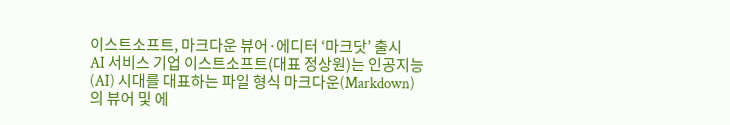이스트소프트, 마크다운 뷰어·에디터 ‘마크닷’ 출시
AI 서비스 기업 이스트소프트(대표 정상원)는 인공지능(AI) 시대를 대표하는 파일 형식 마크다운(Markdown)의 뷰어 및 에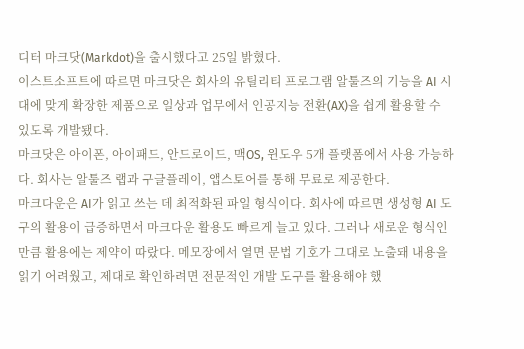디터 마크닷(Markdot)을 출시했다고 25일 밝혔다.
이스트소프트에 따르면 마크닷은 회사의 유틸리티 프로그램 알툴즈의 기능을 AI 시대에 맞게 확장한 제품으로 일상과 업무에서 인공지능 전환(AX)을 쉽게 활용할 수 있도록 개발됐다.
마크닷은 아이폰, 아이패드, 안드로이드, 맥OS, 윈도우 5개 플랫폼에서 사용 가능하다. 회사는 알툴즈 랩과 구글플레이, 앱스토어를 통해 무료로 제공한다.
마크다운은 AI가 읽고 쓰는 데 최적화된 파일 형식이다. 회사에 따르면 생성형 AI 도구의 활용이 급증하면서 마크다운 활용도 빠르게 늘고 있다. 그러나 새로운 형식인 만큼 활용에는 제약이 따랐다. 메모장에서 열면 문법 기호가 그대로 노출돼 내용을 읽기 어려웠고, 제대로 확인하려면 전문적인 개발 도구를 활용해야 했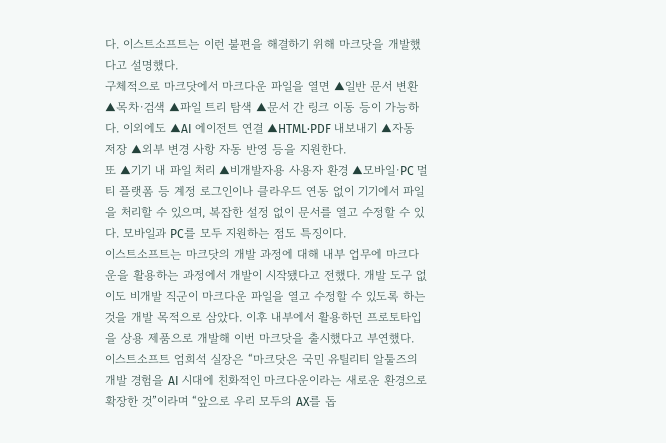다. 이스트소프트는 이런 불편을 해결하기 위해 마크닷을 개발했다고 설명했다.
구체적으로 마크닷에서 마크다운 파일을 열면 ▲일반 문서 변환 ▲목차·검색 ▲파일 트리 탐색 ▲문서 간 링크 이동 등이 가능하다. 이외에도 ▲AI 에이전트 연결 ▲HTML·PDF 내보내기 ▲자동 저장 ▲외부 변경 사항 자동 반영 등을 지원한다.
또 ▲기기 내 파일 처리 ▲비개발자용 사용자 환경 ▲모바일·PC 멀티 플랫폼 등 계정 로그인이나 클라우드 연동 없이 기기에서 파일을 처리할 수 있으며, 복잡한 설정 없이 문서를 열고 수정할 수 있다. 모바일과 PC를 모두 지원하는 점도 특징이다.
이스트소프트는 마크닷의 개발 과정에 대해 내부 업무에 마크다운을 활용하는 과정에서 개발이 시작됐다고 전했다. 개발 도구 없이도 비개발 직군이 마크다운 파일을 열고 수정할 수 있도록 하는 것을 개발 목적으로 삼았다. 이후 내부에서 활용하던 프로토타입을 상용 제품으로 개발해 이번 마크닷을 출시했다고 부연했다.
이스트소프트 엄희석 실장은 “마크닷은 국민 유틸리티 알툴즈의 개발 경험을 AI 시대에 친화적인 마크다운이라는 새로운 환경으로 확장한 것”이라며 “앞으로 우리 모두의 AX를 돕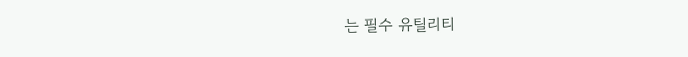는 필수 유틸리티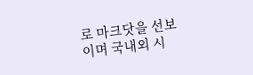로 마크닷을 선보이며 국내외 시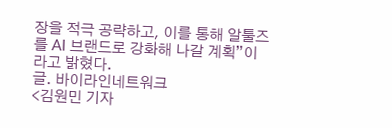장을 적극 공략하고, 이를 통해 알툴즈를 AI 브랜드로 강화해 나갈 계획”이라고 밝혔다.
글. 바이라인네트워크
<김원민 기자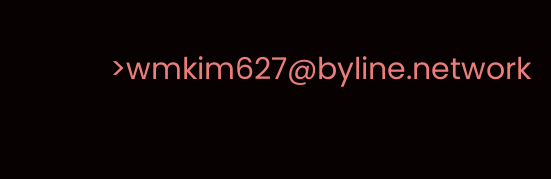>wmkim627@byline.network